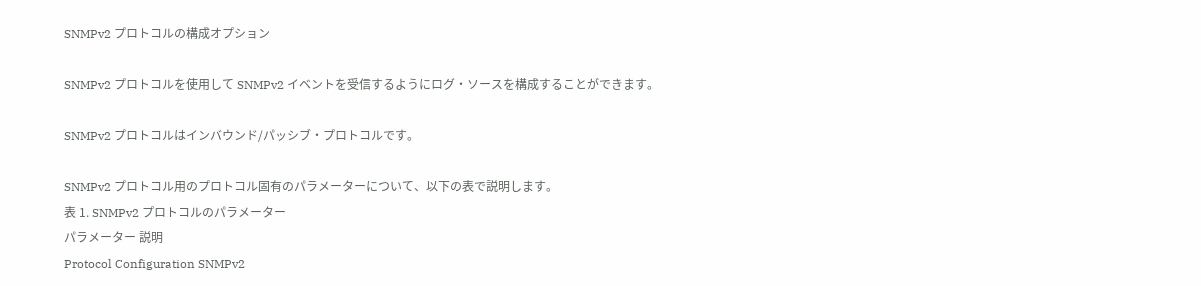SNMPv2 プロトコルの構成オプション

SNMPv2 プロトコルを使用して SNMPv2 イベントを受信するようにログ・ソースを構成することができます。

SNMPv2 プロトコルはインバウンド/パッシブ・プロトコルです。

SNMPv2 プロトコル用のプロトコル固有のパラメーターについて、以下の表で説明します。
表 1. SNMPv2 プロトコルのパラメーター
パラメーター 説明
Protocol Configuration SNMPv2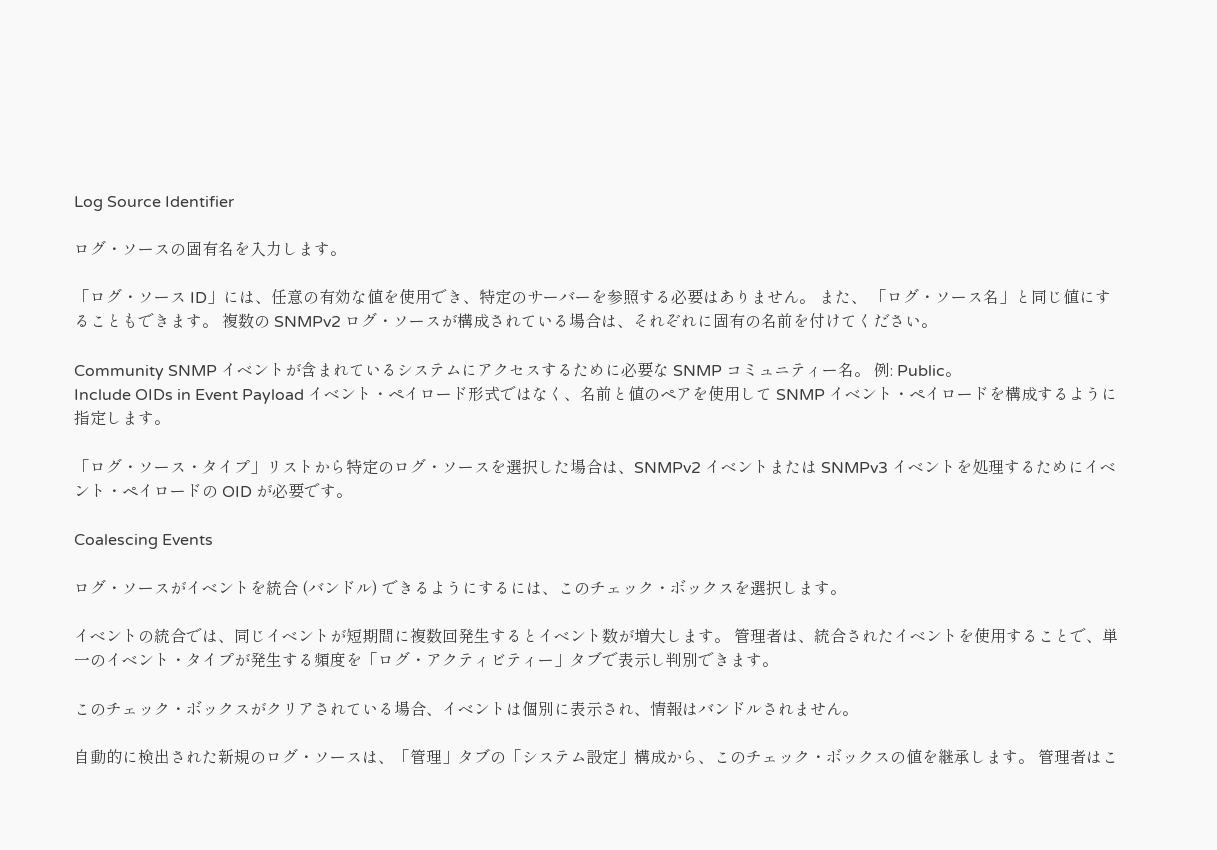Log Source Identifier

ログ・ソースの固有名を入力します。

「ログ・ソース ID」には、任意の有効な値を使用でき、特定のサーバーを参照する必要はありません。 また、 「ログ・ソース名」と同じ値にすることもできます。 複数の SNMPv2 ログ・ソースが構成されている場合は、それぞれに固有の名前を付けてください。

Community SNMP イベントが含まれているシステムにアクセスするために必要な SNMP コミュニティー名。 例: Public。
Include OIDs in Event Payload イベント・ペイロード形式ではなく、名前と値のペアを使用して SNMP イベント・ペイロードを構成するように指定します。

「ログ・ソース・タイプ」リストから特定のログ・ソースを選択した場合は、SNMPv2 イベントまたは SNMPv3 イベントを処理するためにイベント・ペイロードの OID が必要です。

Coalescing Events

ログ・ソースがイベントを統合 (バンドル) できるようにするには、このチェック・ボックスを選択します。

イベントの統合では、同じイベントが短期間に複数回発生するとイベント数が増大します。 管理者は、統合されたイベントを使用することで、単一のイベント・タイプが発生する頻度を「ログ・アクティビティー」タブで表示し判別できます。

このチェック・ボックスがクリアされている場合、イベントは個別に表示され、情報はバンドルされません。

自動的に検出された新規のログ・ソースは、「管理」タブの「システム設定」構成から、このチェック・ボックスの値を継承します。 管理者はこ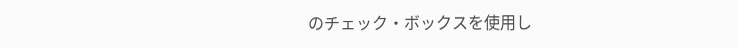のチェック・ボックスを使用し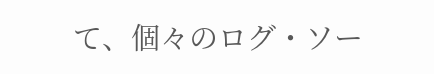て、個々のログ・ソー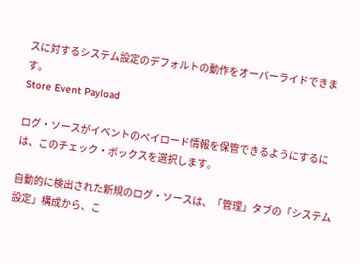スに対するシステム設定のデフォルトの動作をオーバーライドできます。
Store Event Payload

ログ・ソースがイベントのペイロード情報を保管できるようにするには、このチェック・ボックスを選択します。

自動的に検出された新規のログ・ソースは、「管理」タブの「システム設定」構成から、こ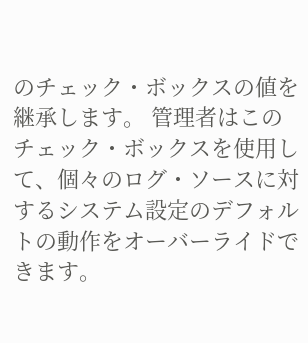のチェック・ボックスの値を継承します。 管理者はこのチェック・ボックスを使用して、個々のログ・ソースに対するシステム設定のデフォルトの動作をオーバーライドできます。